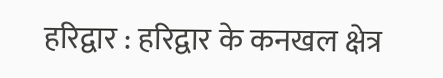हरिद्वार : हरिद्वार के कनखल क्षेत्र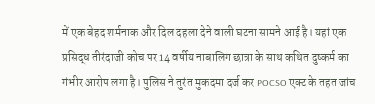में एक बेहद शर्मनाक और दिल दहला देने वाली घटना सामने आई है। यहां एक प्रसिद्ध तीरंदाजी कोच पर 14 वर्षीय नाबालिग छात्रा के साथ कथित दुष्कर्म का गंभीर आरोप लगा है। पुलिस ने तुरंत मुकदमा दर्ज कर POCSO एक्ट के तहत जांच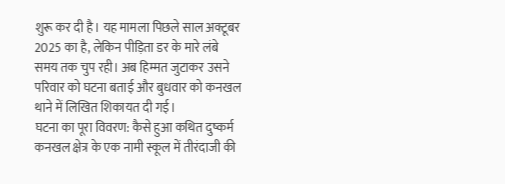शुरू कर दी है। यह मामला पिछले साल अक्टूबर 2025 का है, लेकिन पीड़िता डर के मारे लंबे समय तक चुप रही। अब हिम्मत जुटाकर उसने परिवार को घटना बताई और बुधवार को कनखल थाने में लिखित शिकायत दी गई।
घटना का पूरा विवरण: कैसे हुआ कथित दुष्कर्म
कनखल क्षेत्र के एक नामी स्कूल में तीरंदाजी की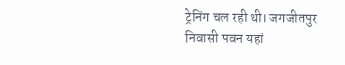ट्रेनिंग चल रही थी। जगजीतपुर निवासी पवन यहां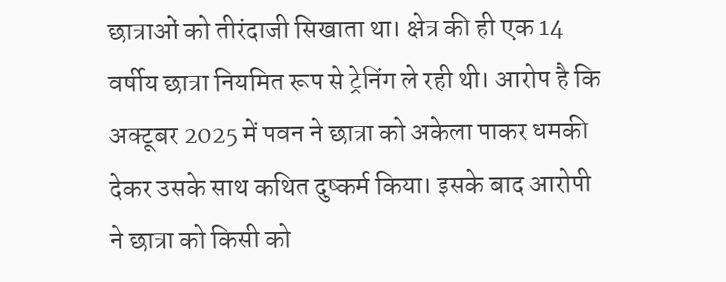छात्राओं को तीरंदाजी सिखाता था। क्षेत्र की ही एक 14 वर्षीय छात्रा नियमित रूप से ट्रेनिंग ले रही थी। आरोप है कि अक्टूबर 2025 में पवन ने छात्रा को अकेला पाकर धमकी देकर उसके साथ कथित दुष्कर्म किया। इसके बाद आरोपी ने छात्रा को किसी को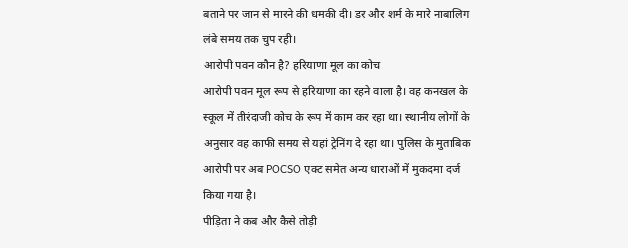बताने पर जान से मारने की धमकी दी। डर और शर्म के मारे नाबालिग लंबे समय तक चुप रही।
आरोपी पवन कौन है? हरियाणा मूल का कोच
आरोपी पवन मूल रूप से हरियाणा का रहने वाला है। वह कनखल के स्कूल में तीरंदाजी कोच के रूप में काम कर रहा था। स्थानीय लोगों के अनुसार वह काफी समय से यहां ट्रेनिंग दे रहा था। पुलिस के मुताबिक आरोपी पर अब POCSO एक्ट समेत अन्य धाराओं में मुकदमा दर्ज किया गया है।
पीड़िता ने कब और कैसे तोड़ी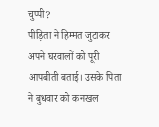चुप्पी?
पीड़िता ने हिम्मत जुटाकर अपने घरवालों को पूरी आपबीती बताई। उसके पिता ने बुधवार को कनखल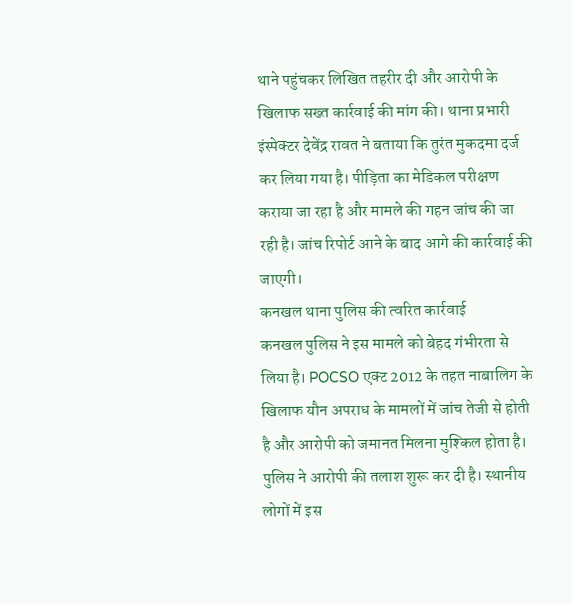थाने पहुंचकर लिखित तहरीर दी और आरोपी के खिलाफ सख्त कार्रवाई की मांग की। थाना प्रभारी इंस्पेक्टर देवेंद्र रावत ने बताया कि तुरंत मुकदमा दर्ज कर लिया गया है। पीड़िता का मेडिकल परीक्षण कराया जा रहा है और मामले की गहन जांच की जा रही है। जांच रिपोर्ट आने के बाद आगे की कार्रवाई की जाएगी।
कनखल थाना पुलिस की त्वरित कार्रवाई
कनखल पुलिस ने इस मामले को बेहद गंभीरता से लिया है। POCSO एक्ट 2012 के तहत नाबालिग के खिलाफ यौन अपराध के मामलों में जांच तेजी से होती है और आरोपी को जमानत मिलना मुश्किल होता है। पुलिस ने आरोपी की तलाश शुरू कर दी है। स्थानीय लोगों में इस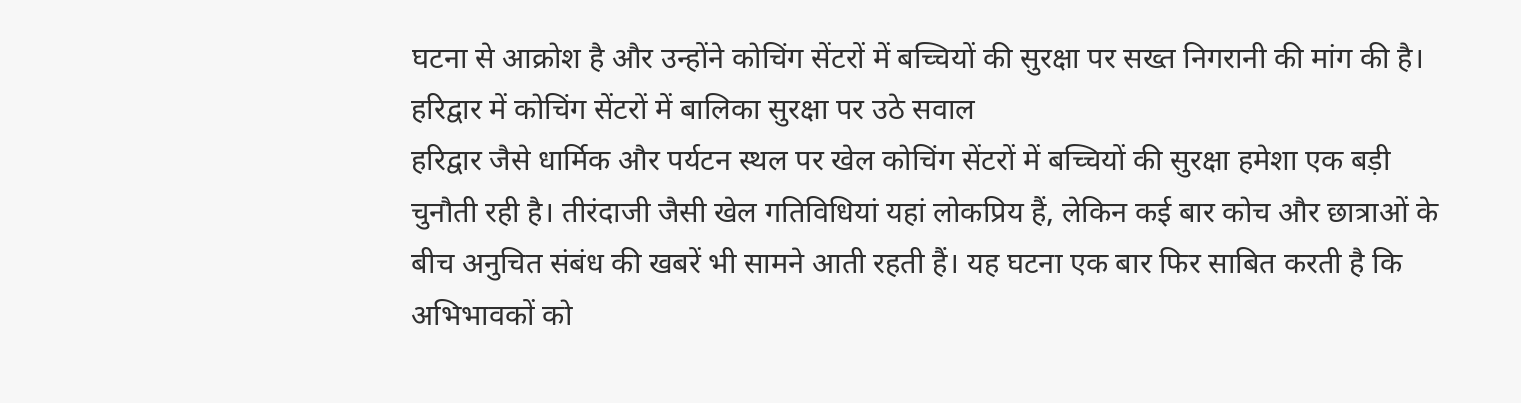घटना से आक्रोश है और उन्होंने कोचिंग सेंटरों में बच्चियों की सुरक्षा पर सख्त निगरानी की मांग की है।
हरिद्वार में कोचिंग सेंटरों में बालिका सुरक्षा पर उठे सवाल
हरिद्वार जैसे धार्मिक और पर्यटन स्थल पर खेल कोचिंग सेंटरों में बच्चियों की सुरक्षा हमेशा एक बड़ी चुनौती रही है। तीरंदाजी जैसी खेल गतिविधियां यहां लोकप्रिय हैं, लेकिन कई बार कोच और छात्राओं के बीच अनुचित संबंध की खबरें भी सामने आती रहती हैं। यह घटना एक बार फिर साबित करती है कि अभिभावकों को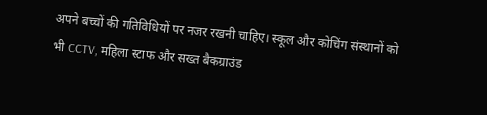अपने बच्चों की गतिविधियों पर नजर रखनी चाहिए। स्कूल और कोचिंग संस्थानों को भी CCTV, महिला स्टाफ और सख्त बैकग्राउंड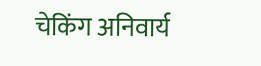चेकिंग अनिवार्य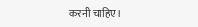करनी चाहिए।